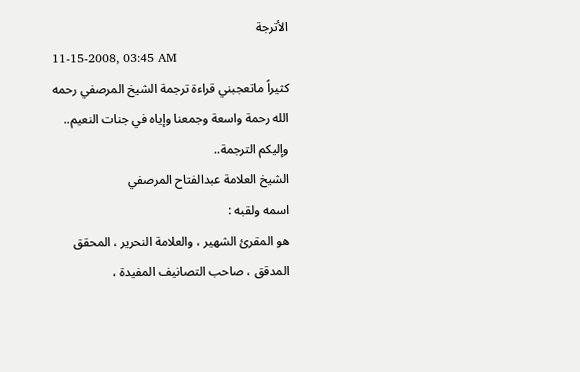الأترجة
11-15-2008, 03:45 AM
كثيراً ماتعجبني قراءة ترجمة الشيخ المرصفي رحمه الله رحمة واسعة وجمعنا وإياه في جنات النعيم..
وإليكم الترجمة..
الشيخ العلامة عبدالفتاح المرصفي
اسمه ولقبه :
هو المقرئ الشهير ، والعلامة النحرير ، المحقق المدقق ، صاحب التصانيف المفيدة ،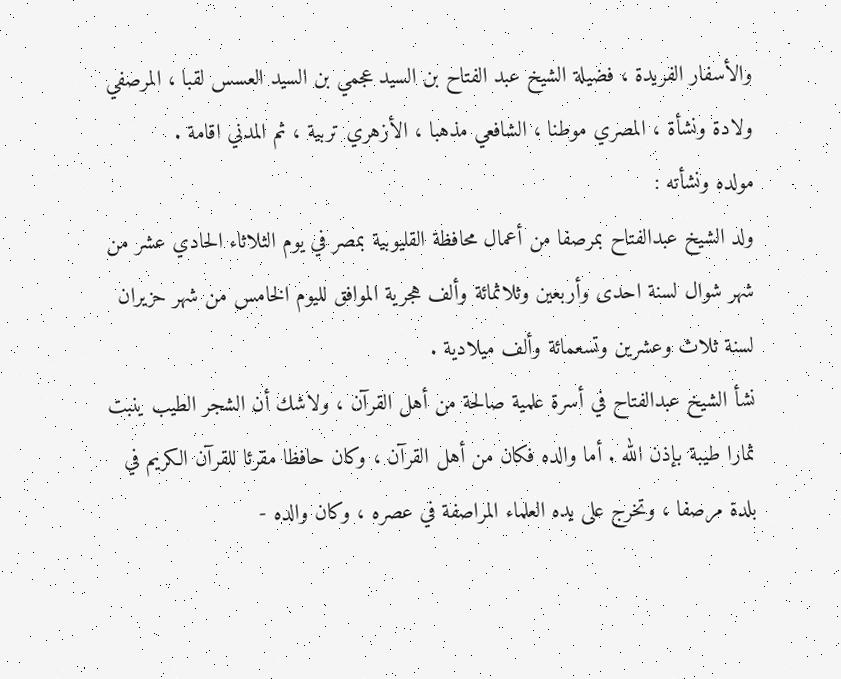والأسفار الفريدة ، فضيلة الشيخ عبد الفتاح بن السيد عجمي بن السيد العسس لقبا ، المرصفي ولادة ونشأة ، المصري موطنا ، الشافعي مذهبا ، الأزهري تربية ، ثم المدني اقامة .
مولده ونشأته :
ولد الشيخ عبدالفتاح بمرصفا من أعمال محافظة القليوبية بمصر في يوم الثلاثاء الحادي عشر من شهر شوال لسنة احدى وأربعين وثلاثمائة وألف هجرية الموافق لليوم الخامس من شهر حزيران لسنة ثلاث وعشرين وتسعمائة وألف ميلادية .
نشأ الشيخ عبدالفتاح في أسرة علمية صالحة من أهل القرآن ، ولاشك أن الشجر الطيب ينبت ثمارا طيبة بإذن الله . أما والده فكان من أهل القرآن ، وكان حافظا مقرئا للقرآن الكريم في بلدة مرصفا ، وتخرج على يده العلماء المراصفة في عصره ، وكان والده -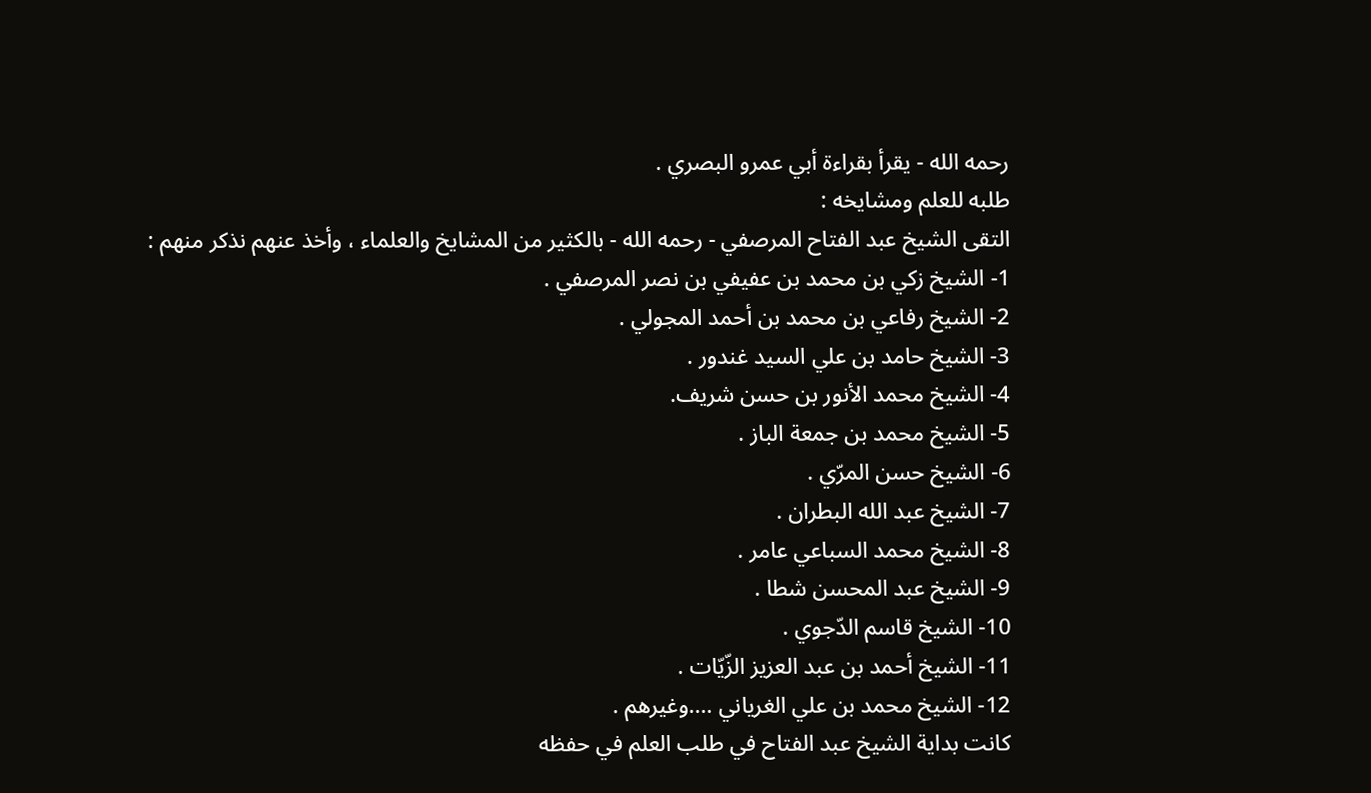رحمه الله - يقرأ بقراءة أبي عمرو البصري .
طلبه للعلم ومشايخه :
التقى الشيخ عبد الفتاح المرصفي - رحمه الله - بالكثير من المشايخ والعلماء ، وأخذ عنهم نذكر منهم :
1- الشيخ زكي بن محمد بن عفيفي بن نصر المرصفي .
2- الشيخ رفاعي بن محمد بن أحمد المجولي .
3- الشيخ حامد بن علي السيد غندور .
4- الشيخ محمد الأنور بن حسن شريف.
5- الشيخ محمد بن جمعة الباز .
6- الشيخ حسن المرّي .
7- الشيخ عبد الله البطران .
8- الشيخ محمد السباعي عامر .
9- الشيخ عبد المحسن شطا .
10- الشيخ قاسم الدّجوي .
11- الشيخ أحمد بن عبد العزيز الزّيّات .
12- الشيخ محمد بن علي الغرياني ….وغيرهم .
كانت بداية الشيخ عبد الفتاح في طلب العلم في حفظه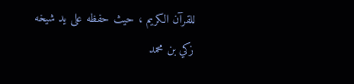للقرآن الكريم ، حيث حفظه على يد شيخه زكي بن محمد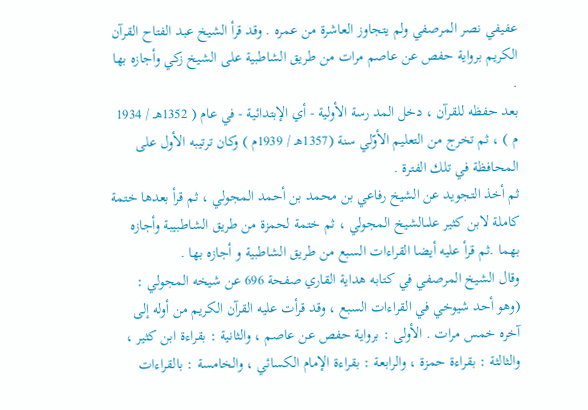عفيفي نصر المرصفي ولم يتجاوز العاشرة من عمره . وقد قرأ الشيخ عبد الفتاح القرآن الكريم برواية حفص عن عاصم مرات من طريق الشاطبية على الشيخ زكي وأجازه بها .
بعد حفظه للقرآن ، دخل المد رسة الأولية - أي الإبتدائية - في عام ( 1352هـ / 1934 م ) ، ثم تخرج من التعليم الأوّلي سنة (1357هـ / 1939م ) وكان ترتيبه الأول على المحافظة في تلك الفترة .
ثم أخذ التجويد عن الشيخ رفاعي بن محمد بن أحمد المجولي ، ثم قرأ بعدها ختمة كاملة لابن كثير علىالشيخ المجولي ، ثم ختمة لحمزة من طريق الشاطبيبة وأجازه بهما .ثم قرأ عليه أيضا القراءات السبع من طريق الشاطبية و أجازه بها .
وقال الشيخ المرصفي في كتابه هداية القاري صفحة 696 عن شيخه المجولي : (وهو أحد شيوخي في القراءات السبع ، وقد قرأت عليه القرآن الكريم من أوله إلى آخره خمس مرات . الأولى : برواية حفص عن عاصم ، والثانية : بقراءة ابن كثير ، والثالثة : بقراءة حمزة ، والرابعة : بقراءة الإمام الكسائي ، والخامسة : بالقراءات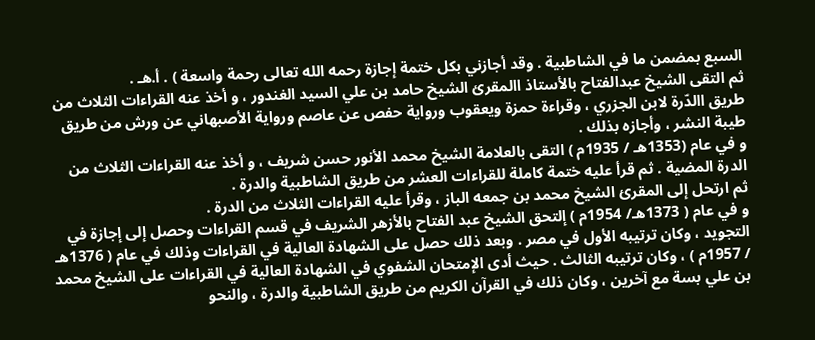السبع بمضمن ما في الشاطبية . وقد أجازني بكل ختمة إجازة رحمه الله تعالى رحمة واسعة ) . أ.هـ .
ثم التقى الشيخ عبدالفتاح بالأستاذ االمقرئ الشيخ حامد بن علي السيد الغندور ، و أخذ عنه القراءات الثلاث من طريق االدّرة لابن الجزري ، وقراءة حمزة ويعقوب ورواية حفص عن عاصم ورواية الأصبهاني عن ورش من طريق طيبة النشر ، وأجازه بذلك .
و في عام (1353هـ / 1935م ) التقى بالعلامة الشيخ محمد الأنور حسن شريف ، و أخذ عنه القراءات الثلاث من الدرة المضية . ثم قرأ عليه ختمة كاملة للقراءات العشر من طريق الشاطبية والدرة .
ثم ارتحل إلى المقرئ الشيخ محمد بن جمعه الباز ، وقرأ عليه القراءات الثلاث من الدرة .
و في عام ( 1373هـ/ 1954م ) إلتحق الشيخ عبد الفتاح بالأزهر الشريف في قسم القراءات وحصل إلى إجازة في التجويد ، وكان ترتيبه الأول في مصر . وبعد ذلك حصل على الشهادة العالية في القراءات وذلك في عام ( 1376هـ / 1957م ) ، وكان ترتيبه الثالث . حيث أدى الإمتحان الشفوي في الشهادة العالية في القراءات على الشيخ محمد بن علي بسة مع آخرين ، وكان ذلك في القرآن الكريم من طريق الشاطبية والدرة ، والنحو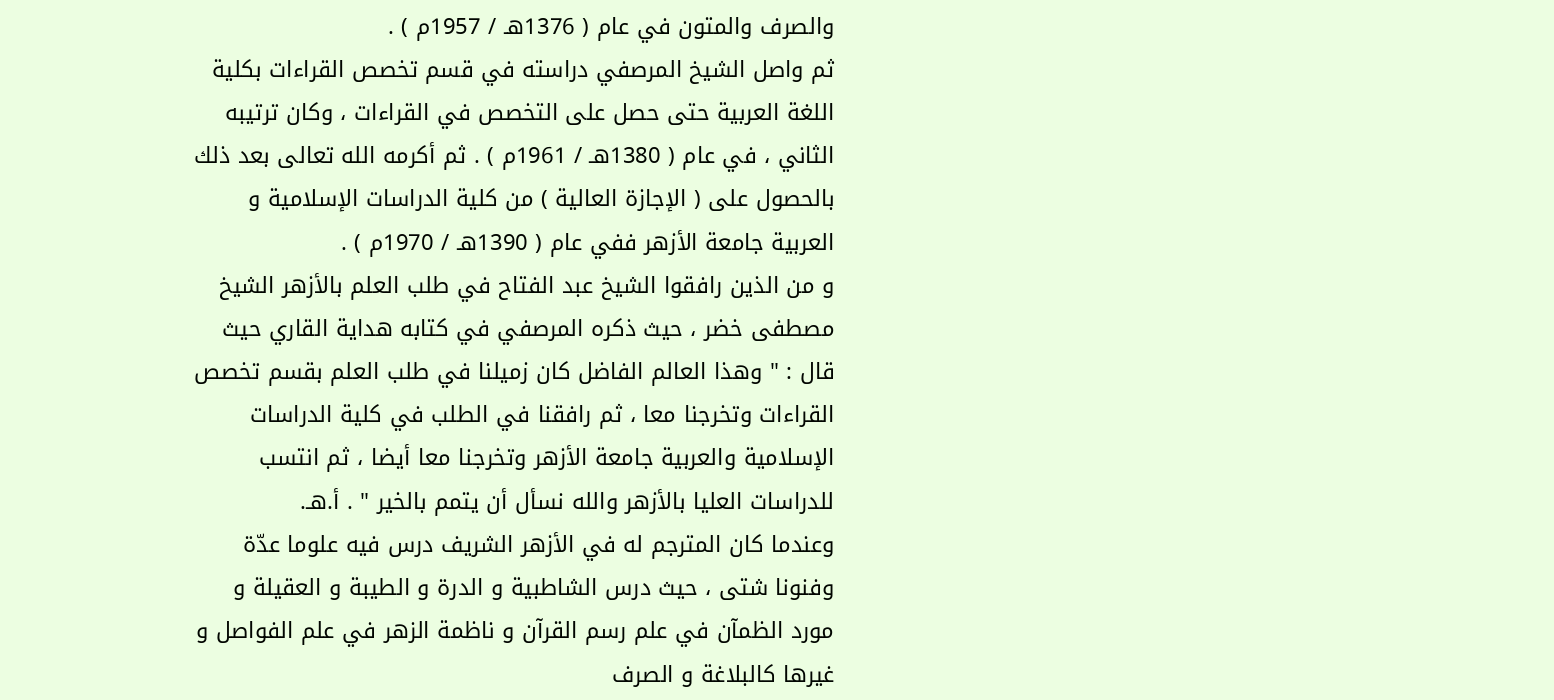والصرف والمتون في عام ( 1376هـ / 1957م ) .
ثم واصل الشيخ المرصفي دراسته في قسم تخصص القراءات بكلية اللغة العربية حتى حصل على التخصص في القراءات ، وكان ترتيبه الثاني ، في عام ( 1380هـ / 1961م ) . ثم أكرمه الله تعالى بعد ذلك بالحصول على ( الإجازة العالية ) من كلية الدراسات الإسلامية و العربية جامعة الأزهر ففي عام ( 1390هـ / 1970م ) .
و من الذين رافقوا الشيخ عبد الفتاح في طلب العلم بالأزهر الشيخ مصطفى خضر ، حيث ذكره المرصفي في كتابه هداية القاري حيث قال : " وهذا العالم الفاضل كان زميلنا في طلب العلم بقسم تخصص القراءات وتخرجنا معا ، ثم رافقنا في الطلب في كلية الدراسات الإسلامية والعربية جامعة الأزهر وتخرجنا معا أيضا ، ثم انتسب للدراسات العليا بالأزهر والله نسأل أن يتمم بالخير " . أ.هـ.
وعندما كان المترجم له في الأزهر الشريف درس فيه علوما عدّة وفنونا شتى ، حيث درس الشاطبية و الدرة و الطيبة و العقيلة و مورد الظمآن في علم رسم القرآن و ناظمة الزهر في علم الفواصل و غيرها كالبلاغة و الصرف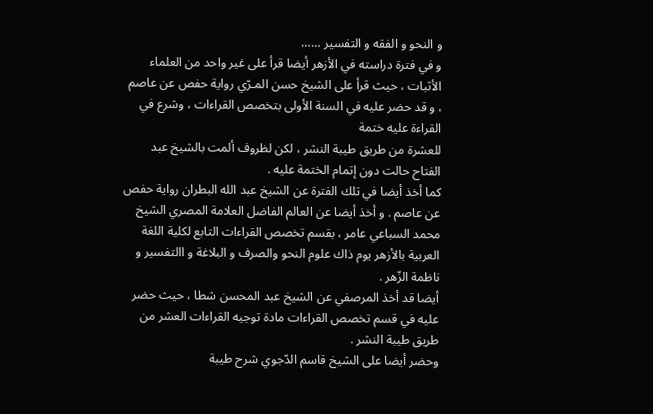و النحو و الفقه و التفسير ……
و في فترة دراسته في الأزهر أيضا قرأ على غير واحد من العلماء الأثبات ، حيث قرأ على الشيخ حسن المـرّي رواية حفص عن عاصم ، و قد حضر عليه في السنة الأولى بتخصص القراءات ، وشرع في القراءة عليه ختمة
للعشرة من طريق طيبة النشر ، لكن لظروف ألمت بالشيخ عبد الفتاح حالت دون إتمام الختمة عليه .
كما أخذ أيضا في تلك الفترة عن الشيخ عبد الله البطران رواية حفص عن عاصم . و أخذ أيضا عن العالم الفاضل العلامة المصري الشيخ محمد السباعي عامر ، بقسم تخصص القراءات التابع لكلية اللغة العربية بالأزهر يوم ذاك علوم النحو والصرف و البلاغة و االتفسير و ناظمة الزّهر .
أيضا قد أخذ المرصفي عن الشيخ عبد المحسن شطا ، حيث حضر عليه في قسم تخصص القراءات مادة توجيه القراءات العشر من طريق طيبة النشر .
وحضر أيضا على الشيخ قاسم الدّجوي شرح طيبة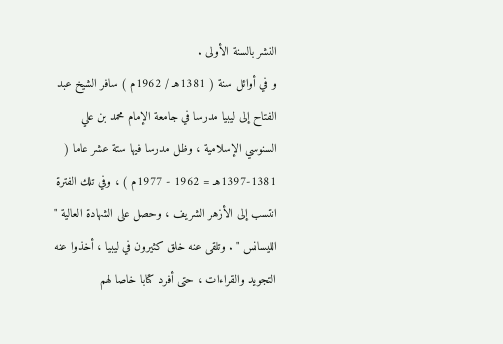النشر بالسنة الأولى .
و في أوائل سنة ( 1381هـ / 1962م ) سافر الشيخ عبد الفتاح إلى ليبيا مدرسا في جامعة الإمام محمد بن علي السنوسي الإسلامية ، وظل مدرسا فيها ستة عشر عاما ( 1381-1397هـ = 1962 - 1977م ) ، وفي تلك الفترة انتسب إلى الأزهر الشريف ، وحصل على الشهادة العالية " الليسانس " . وتلقى عنه خلق كثيرون في ليبيا ، أخذوا عنه التجويد والقراءات ، حتى أفرد كتابا خاصا لهم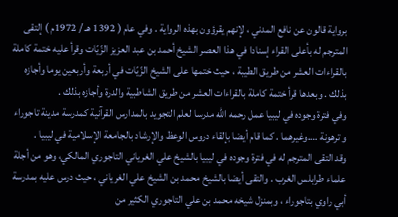برواية قالون عن نافع المدني ، لإنهم يقرؤون بهذه الرواية . وفي عام ( 1392 هـ / 1972م ) إلتقى المترجم له بأعلى القراء إسنادا في هذا العصر الشيخ أحمد بن عبد العزيز الزّيّات وقرأ عليه ختمة كاملة بالقراءات العشر من طريق الطيبة ، حيث ختمها على الشيخ الزّيّات في أربعة وأربعين يوما وأجازه بذلك . وبعدها قرأ ختمة كاملة بالقراءات العشر من طريق الشاطبية والدرة وأجازه بذلك .
وفي فترة وجوده في ليبيا عمل رحمه الله مدرسا لعلم التجويد بالمدارس القرآنية كمدرسة مدينة تاجوراء و ترهونة ….وغيرهما . كما قام أيضا بإلقاء دروس الوعظ والإرشاد بالجامعة الإسلامية في ليبيا .
وقد التقى المترجم له في فترة وجوده في ليبيا بالشيخ علي الغرياني التاجوري المالكي، وهو من أجلة علماء طرابلس الغرب . والتقى أيضا بالشيخ محمد بن الشيخ علي الغرياني ، حيث درس عليه بمدرسة أبي راوي بتاجوراء ، وبمنزل شيخه محمد بن علي التاجوري الكثير من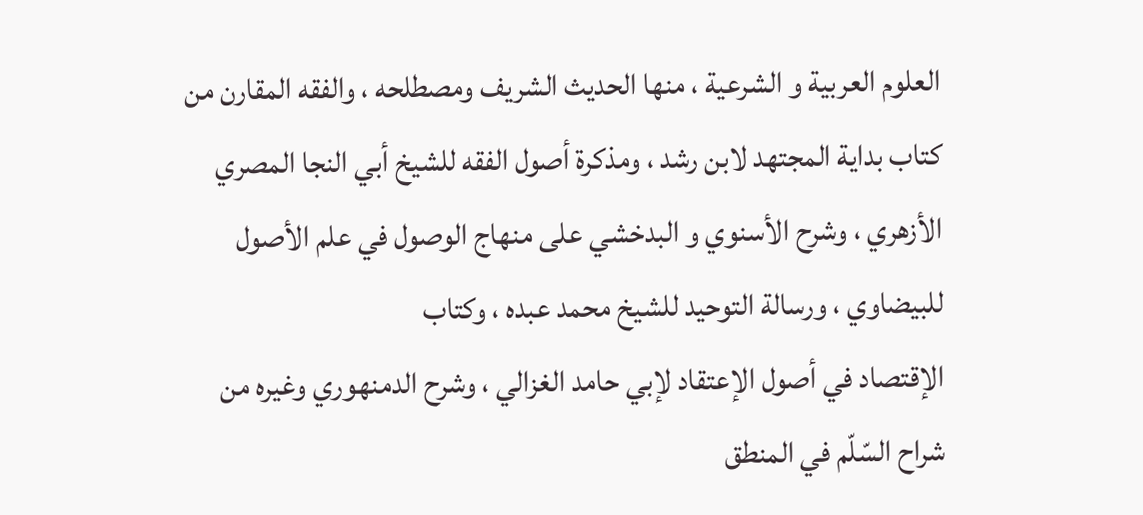العلوم العربية و الشرعية ، منها الحديث الشريف ومصطلحه ، والفقه المقارن من كتاب بداية المجتهد لابن رشد ، ومذكرة أصول الفقه للشيخ أبي النجا المصري الأزهري ، وشرح الأسنوي و البدخشي على منهاج الوصول في علم الأصول للبيضاوي ، ورسالة التوحيد للشيخ محمد عبده ، وكتاب
الإقتصاد في أصول الإعتقاد لإبي حامد الغزالي ، وشرح الدمنهوري وغيره من شراح السّلّم في المنطق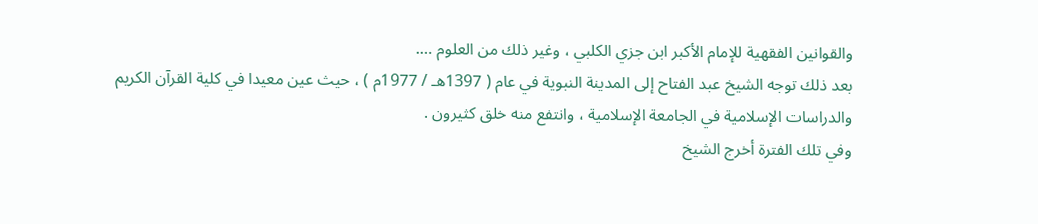والقوانين الفقهية للإمام الأكبر ابن جزي الكلبي ، وغير ذلك من العلوم ….
بعد ذلك توجه الشيخ عبد الفتاح إلى المدينة النبوية في عام ( 1397هـ / 1977م ) ، حيث عين معيدا في كلية القرآن الكريم والدراسات الإسلامية في الجامعة الإسلامية ، وانتفع منه خلق كثيرون .
وفي تلك الفترة أخرج الشيخ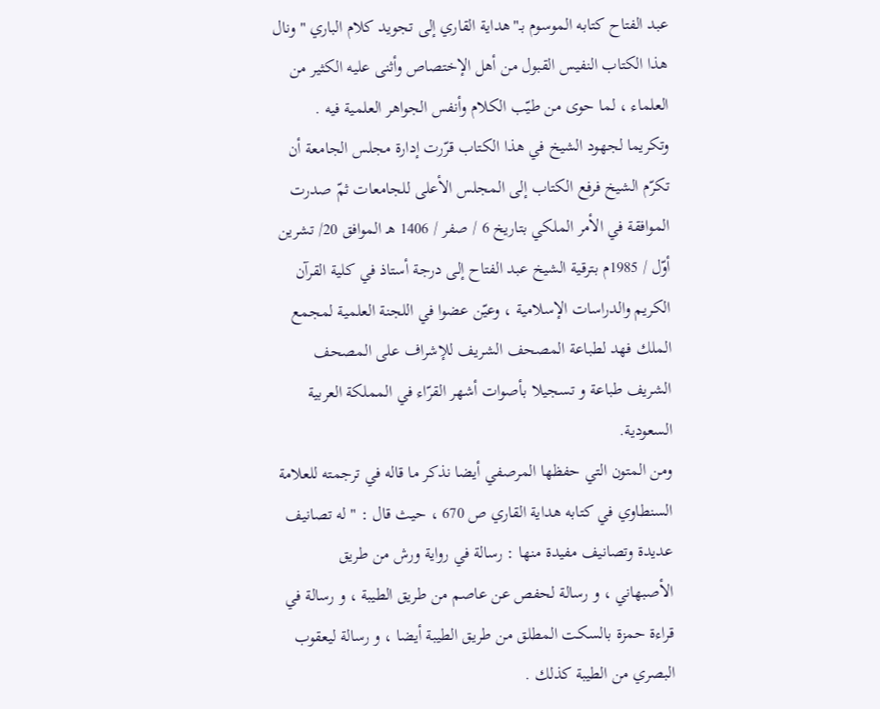عبد الفتاح كتابه الموسوم بـ"هداية القاري إلى تجويد كلام الباري " ونال هذا الكتاب النفيس القبول من أهل الإختصاص وأثنى عليه الكثير من العلماء ، لما حوى من طيّب الكلام وأنفس الجواهر العلمية فيه . وتكريما لجهود الشيخ في هذا الكتاب قرّرت إدارة مجلس الجامعة أن تكرّم الشيخ فرفع الكتاب إلى المجلس الأعلى للجامعات ثمّ صدرت الموافقة في الأمر الملكي بتاريخ 6 / صفر / 1406 هـ الموافق 20/ تشرين أوّل / 1985م بترقية الشيخ عبد الفتاح إلى درجة أستاذ في كلية القرآن الكريم والدراسات الإسلامية ، وعيّن عضوا في اللجنة العلمية لمجمع الملك فهد لطباعة المصحف الشريف للإشراف على المصحف الشريف طباعة و تسجيلا بأصوات أشهر القرّاء في المملكة العربية السعودية.
ومن المتون التي حفظها المرصفي أيضا نذكر ما قاله في ترجمته للعلامة السنطاوي في كتابه هداية القاري ص 670 ، حيث قال : " له تصانيف عديدة وتصانيف مفيدة منها : رسالة في رواية ورش من طريق الأصبهاني ، و رسالة لحفص عن عاصم من طريق الطيبة ، و رسالة في قراءة حمزة بالسكت المطلق من طريق الطيبة أيضا ، و رسالة ليعقوب البصري من الطيبة كذلك .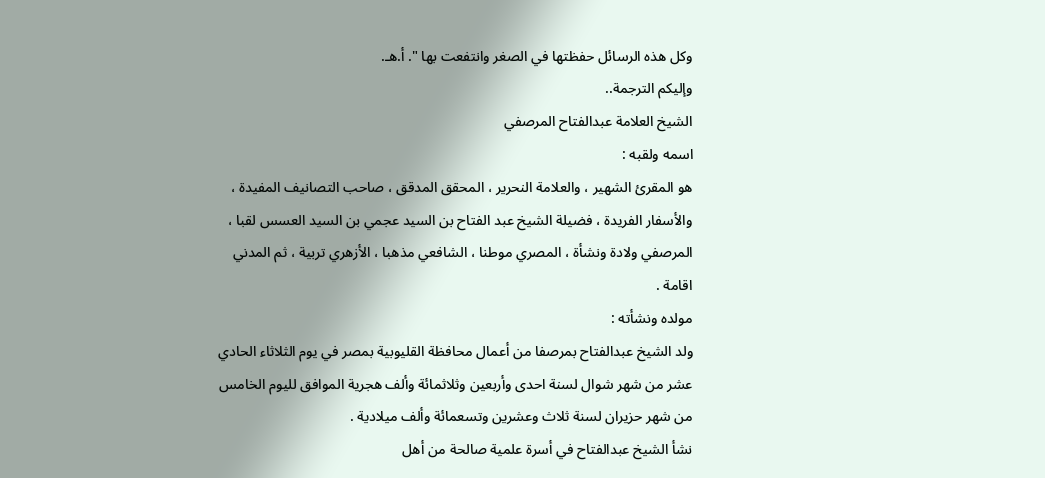وكل هذه الرسائل حفظتها في الصغر وانتفعت بها ". أ.هـ.
وإليكم الترجمة..
الشيخ العلامة عبدالفتاح المرصفي
اسمه ولقبه :
هو المقرئ الشهير ، والعلامة النحرير ، المحقق المدقق ، صاحب التصانيف المفيدة ، والأسفار الفريدة ، فضيلة الشيخ عبد الفتاح بن السيد عجمي بن السيد العسس لقبا ، المرصفي ولادة ونشأة ، المصري موطنا ، الشافعي مذهبا ، الأزهري تربية ، ثم المدني اقامة .
مولده ونشأته :
ولد الشيخ عبدالفتاح بمرصفا من أعمال محافظة القليوبية بمصر في يوم الثلاثاء الحادي عشر من شهر شوال لسنة احدى وأربعين وثلاثمائة وألف هجرية الموافق لليوم الخامس من شهر حزيران لسنة ثلاث وعشرين وتسعمائة وألف ميلادية .
نشأ الشيخ عبدالفتاح في أسرة علمية صالحة من أهل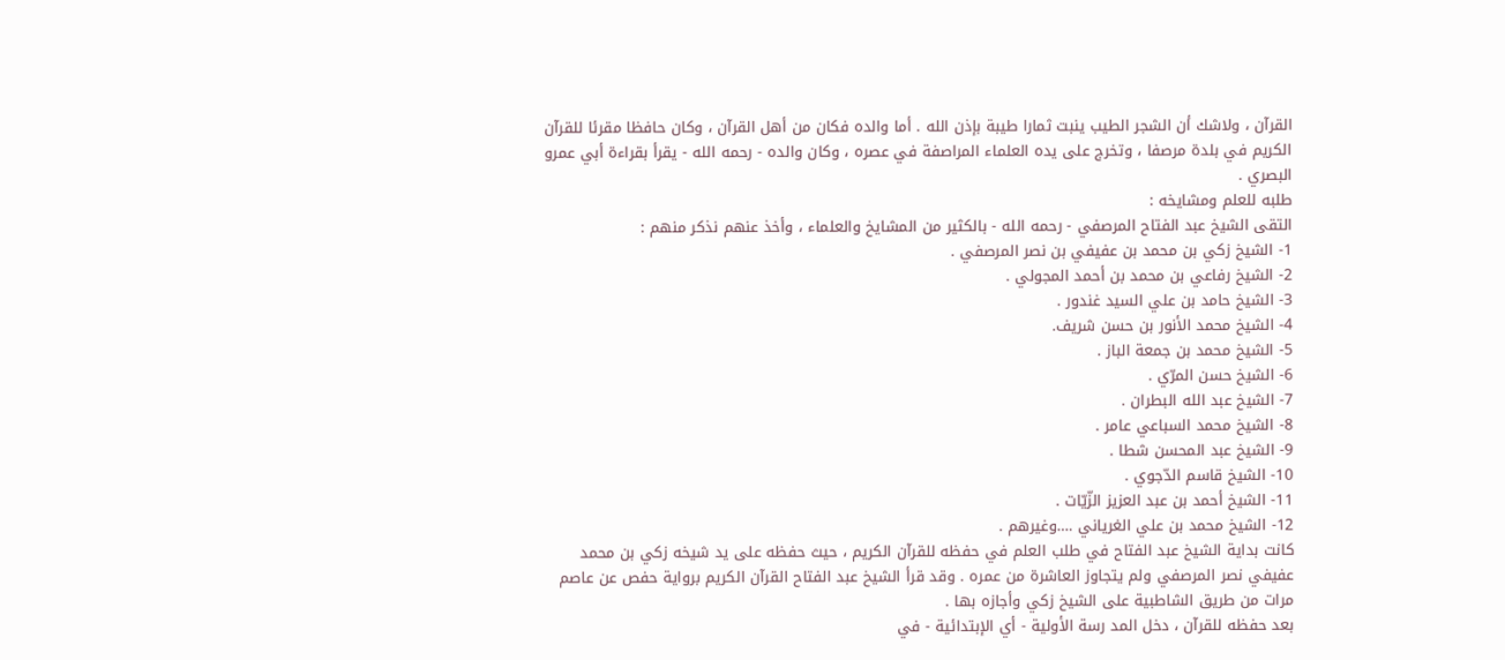القرآن ، ولاشك أن الشجر الطيب ينبت ثمارا طيبة بإذن الله . أما والده فكان من أهل القرآن ، وكان حافظا مقرئا للقرآن الكريم في بلدة مرصفا ، وتخرج على يده العلماء المراصفة في عصره ، وكان والده - رحمه الله - يقرأ بقراءة أبي عمرو البصري .
طلبه للعلم ومشايخه :
التقى الشيخ عبد الفتاح المرصفي - رحمه الله - بالكثير من المشايخ والعلماء ، وأخذ عنهم نذكر منهم :
1- الشيخ زكي بن محمد بن عفيفي بن نصر المرصفي .
2- الشيخ رفاعي بن محمد بن أحمد المجولي .
3- الشيخ حامد بن علي السيد غندور .
4- الشيخ محمد الأنور بن حسن شريف.
5- الشيخ محمد بن جمعة الباز .
6- الشيخ حسن المرّي .
7- الشيخ عبد الله البطران .
8- الشيخ محمد السباعي عامر .
9- الشيخ عبد المحسن شطا .
10- الشيخ قاسم الدّجوي .
11- الشيخ أحمد بن عبد العزيز الزّيّات .
12- الشيخ محمد بن علي الغرياني ….وغيرهم .
كانت بداية الشيخ عبد الفتاح في طلب العلم في حفظه للقرآن الكريم ، حيث حفظه على يد شيخه زكي بن محمد عفيفي نصر المرصفي ولم يتجاوز العاشرة من عمره . وقد قرأ الشيخ عبد الفتاح القرآن الكريم برواية حفص عن عاصم مرات من طريق الشاطبية على الشيخ زكي وأجازه بها .
بعد حفظه للقرآن ، دخل المد رسة الأولية - أي الإبتدائية - في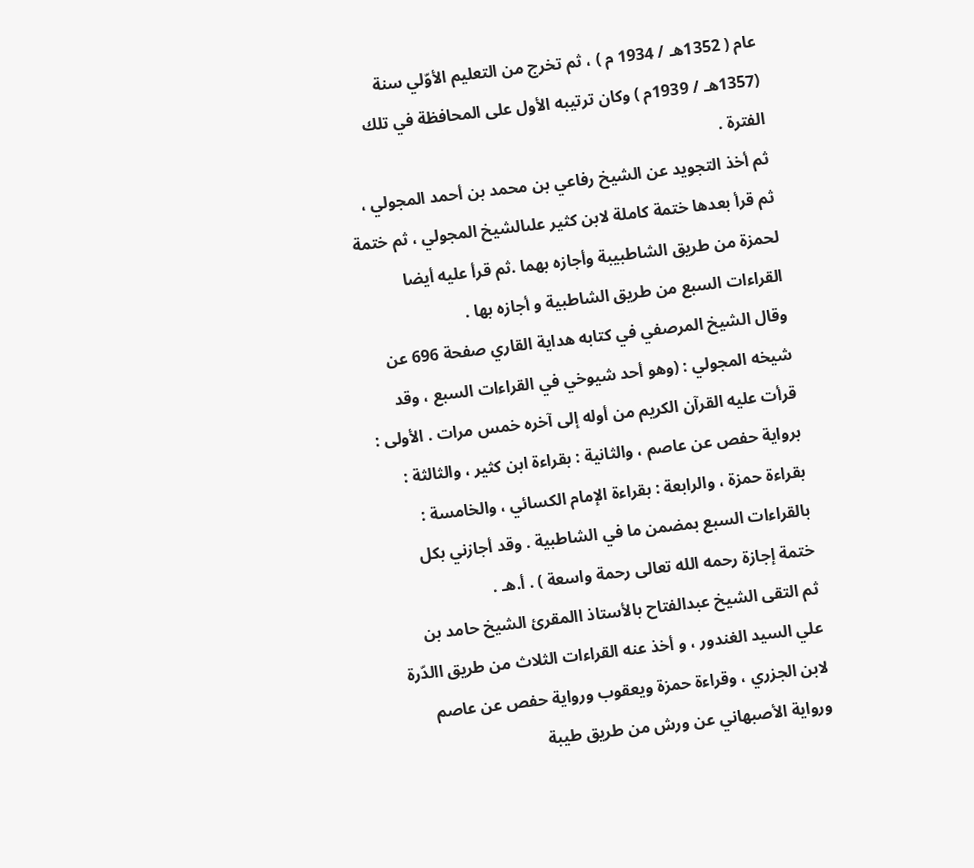عام ( 1352هـ / 1934 م ) ، ثم تخرج من التعليم الأوّلي سنة (1357هـ / 1939م ) وكان ترتيبه الأول على المحافظة في تلك الفترة .
ثم أخذ التجويد عن الشيخ رفاعي بن محمد بن أحمد المجولي ، ثم قرأ بعدها ختمة كاملة لابن كثير علىالشيخ المجولي ، ثم ختمة لحمزة من طريق الشاطبيبة وأجازه بهما .ثم قرأ عليه أيضا القراءات السبع من طريق الشاطبية و أجازه بها .
وقال الشيخ المرصفي في كتابه هداية القاري صفحة 696 عن شيخه المجولي : (وهو أحد شيوخي في القراءات السبع ، وقد قرأت عليه القرآن الكريم من أوله إلى آخره خمس مرات . الأولى : برواية حفص عن عاصم ، والثانية : بقراءة ابن كثير ، والثالثة : بقراءة حمزة ، والرابعة : بقراءة الإمام الكسائي ، والخامسة : بالقراءات السبع بمضمن ما في الشاطبية . وقد أجازني بكل ختمة إجازة رحمه الله تعالى رحمة واسعة ) . أ.هـ .
ثم التقى الشيخ عبدالفتاح بالأستاذ االمقرئ الشيخ حامد بن علي السيد الغندور ، و أخذ عنه القراءات الثلاث من طريق االدّرة لابن الجزري ، وقراءة حمزة ويعقوب ورواية حفص عن عاصم ورواية الأصبهاني عن ورش من طريق طيبة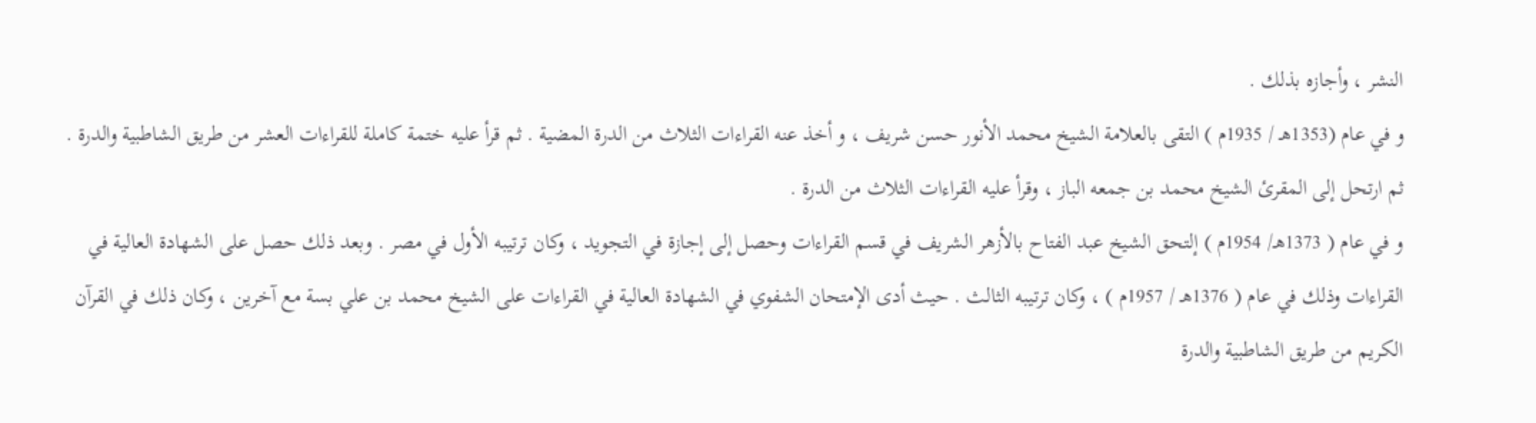النشر ، وأجازه بذلك .
و في عام (1353هـ / 1935م ) التقى بالعلامة الشيخ محمد الأنور حسن شريف ، و أخذ عنه القراءات الثلاث من الدرة المضية . ثم قرأ عليه ختمة كاملة للقراءات العشر من طريق الشاطبية والدرة .
ثم ارتحل إلى المقرئ الشيخ محمد بن جمعه الباز ، وقرأ عليه القراءات الثلاث من الدرة .
و في عام ( 1373هـ/ 1954م ) إلتحق الشيخ عبد الفتاح بالأزهر الشريف في قسم القراءات وحصل إلى إجازة في التجويد ، وكان ترتيبه الأول في مصر . وبعد ذلك حصل على الشهادة العالية في القراءات وذلك في عام ( 1376هـ / 1957م ) ، وكان ترتيبه الثالث . حيث أدى الإمتحان الشفوي في الشهادة العالية في القراءات على الشيخ محمد بن علي بسة مع آخرين ، وكان ذلك في القرآن الكريم من طريق الشاطبية والدرة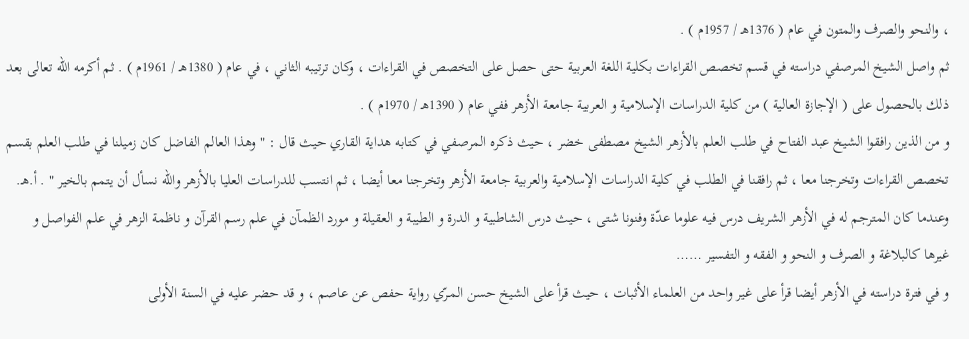، والنحو والصرف والمتون في عام ( 1376هـ / 1957م ) .
ثم واصل الشيخ المرصفي دراسته في قسم تخصص القراءات بكلية اللغة العربية حتى حصل على التخصص في القراءات ، وكان ترتيبه الثاني ، في عام ( 1380هـ / 1961م ) . ثم أكرمه الله تعالى بعد ذلك بالحصول على ( الإجازة العالية ) من كلية الدراسات الإسلامية و العربية جامعة الأزهر ففي عام ( 1390هـ / 1970م ) .
و من الذين رافقوا الشيخ عبد الفتاح في طلب العلم بالأزهر الشيخ مصطفى خضر ، حيث ذكره المرصفي في كتابه هداية القاري حيث قال : " وهذا العالم الفاضل كان زميلنا في طلب العلم بقسم تخصص القراءات وتخرجنا معا ، ثم رافقنا في الطلب في كلية الدراسات الإسلامية والعربية جامعة الأزهر وتخرجنا معا أيضا ، ثم انتسب للدراسات العليا بالأزهر والله نسأل أن يتمم بالخير " . أ.هـ.
وعندما كان المترجم له في الأزهر الشريف درس فيه علوما عدّة وفنونا شتى ، حيث درس الشاطبية و الدرة و الطيبة و العقيلة و مورد الظمآن في علم رسم القرآن و ناظمة الزهر في علم الفواصل و غيرها كالبلاغة و الصرف و النحو و الفقه و التفسير ……
و في فترة دراسته في الأزهر أيضا قرأ على غير واحد من العلماء الأثبات ، حيث قرأ على الشيخ حسن المـرّي رواية حفص عن عاصم ، و قد حضر عليه في السنة الأولى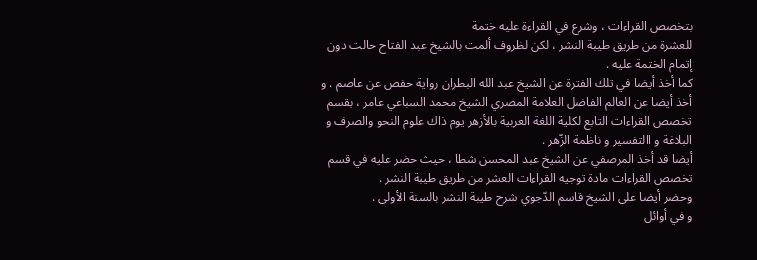بتخصص القراءات ، وشرع في القراءة عليه ختمة
للعشرة من طريق طيبة النشر ، لكن لظروف ألمت بالشيخ عبد الفتاح حالت دون إتمام الختمة عليه .
كما أخذ أيضا في تلك الفترة عن الشيخ عبد الله البطران رواية حفص عن عاصم . و أخذ أيضا عن العالم الفاضل العلامة المصري الشيخ محمد السباعي عامر ، بقسم تخصص القراءات التابع لكلية اللغة العربية بالأزهر يوم ذاك علوم النحو والصرف و البلاغة و االتفسير و ناظمة الزّهر .
أيضا قد أخذ المرصفي عن الشيخ عبد المحسن شطا ، حيث حضر عليه في قسم تخصص القراءات مادة توجيه القراءات العشر من طريق طيبة النشر .
وحضر أيضا على الشيخ قاسم الدّجوي شرح طيبة النشر بالسنة الأولى .
و في أوائل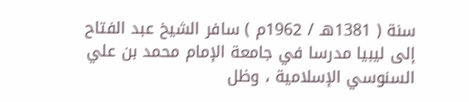سنة ( 1381هـ / 1962م ) سافر الشيخ عبد الفتاح إلى ليبيا مدرسا في جامعة الإمام محمد بن علي السنوسي الإسلامية ، وظل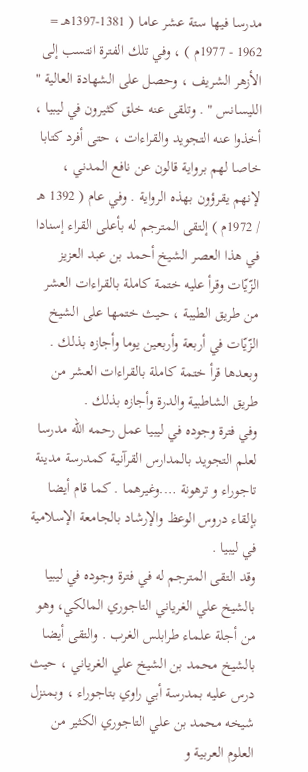مدرسا فيها ستة عشر عاما ( 1381-1397هـ = 1962 - 1977م ) ، وفي تلك الفترة انتسب إلى الأزهر الشريف ، وحصل على الشهادة العالية " الليسانس " . وتلقى عنه خلق كثيرون في ليبيا ، أخذوا عنه التجويد والقراءات ، حتى أفرد كتابا خاصا لهم برواية قالون عن نافع المدني ، لإنهم يقرؤون بهذه الرواية . وفي عام ( 1392 هـ / 1972م ) إلتقى المترجم له بأعلى القراء إسنادا في هذا العصر الشيخ أحمد بن عبد العزيز الزّيّات وقرأ عليه ختمة كاملة بالقراءات العشر من طريق الطيبة ، حيث ختمها على الشيخ الزّيّات في أربعة وأربعين يوما وأجازه بذلك . وبعدها قرأ ختمة كاملة بالقراءات العشر من طريق الشاطبية والدرة وأجازه بذلك .
وفي فترة وجوده في ليبيا عمل رحمه الله مدرسا لعلم التجويد بالمدارس القرآنية كمدرسة مدينة تاجوراء و ترهونة ….وغيرهما . كما قام أيضا بإلقاء دروس الوعظ والإرشاد بالجامعة الإسلامية في ليبيا .
وقد التقى المترجم له في فترة وجوده في ليبيا بالشيخ علي الغرياني التاجوري المالكي، وهو من أجلة علماء طرابلس الغرب . والتقى أيضا بالشيخ محمد بن الشيخ علي الغرياني ، حيث درس عليه بمدرسة أبي راوي بتاجوراء ، وبمنزل شيخه محمد بن علي التاجوري الكثير من العلوم العربية و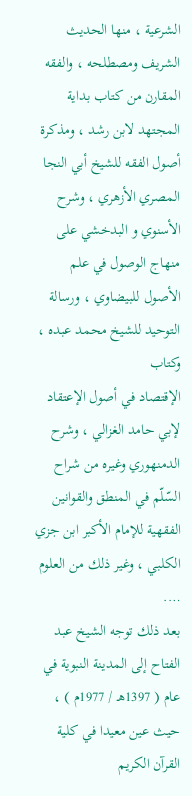الشرعية ، منها الحديث الشريف ومصطلحه ، والفقه المقارن من كتاب بداية المجتهد لابن رشد ، ومذكرة أصول الفقه للشيخ أبي النجا المصري الأزهري ، وشرح الأسنوي و البدخشي على منهاج الوصول في علم الأصول للبيضاوي ، ورسالة التوحيد للشيخ محمد عبده ، وكتاب
الإقتصاد في أصول الإعتقاد لإبي حامد الغزالي ، وشرح الدمنهوري وغيره من شراح السّلّم في المنطق والقوانين الفقهية للإمام الأكبر ابن جزي الكلبي ، وغير ذلك من العلوم ….
بعد ذلك توجه الشيخ عبد الفتاح إلى المدينة النبوية في عام ( 1397هـ / 1977م ) ، حيث عين معيدا في كلية القرآن الكريم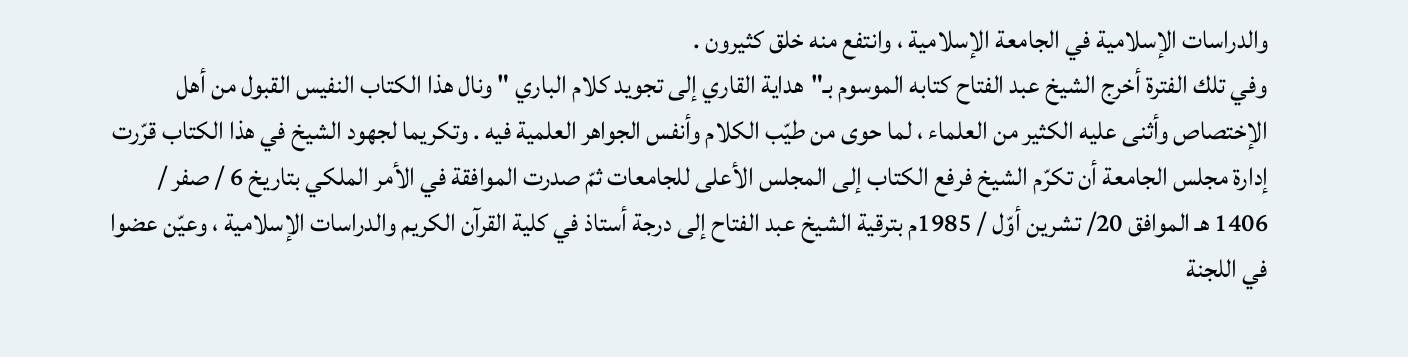والدراسات الإسلامية في الجامعة الإسلامية ، وانتفع منه خلق كثيرون .
وفي تلك الفترة أخرج الشيخ عبد الفتاح كتابه الموسوم بـ"هداية القاري إلى تجويد كلام الباري " ونال هذا الكتاب النفيس القبول من أهل الإختصاص وأثنى عليه الكثير من العلماء ، لما حوى من طيّب الكلام وأنفس الجواهر العلمية فيه . وتكريما لجهود الشيخ في هذا الكتاب قرّرت إدارة مجلس الجامعة أن تكرّم الشيخ فرفع الكتاب إلى المجلس الأعلى للجامعات ثمّ صدرت الموافقة في الأمر الملكي بتاريخ 6 / صفر / 1406 هـ الموافق 20/ تشرين أوّل / 1985م بترقية الشيخ عبد الفتاح إلى درجة أستاذ في كلية القرآن الكريم والدراسات الإسلامية ، وعيّن عضوا في اللجنة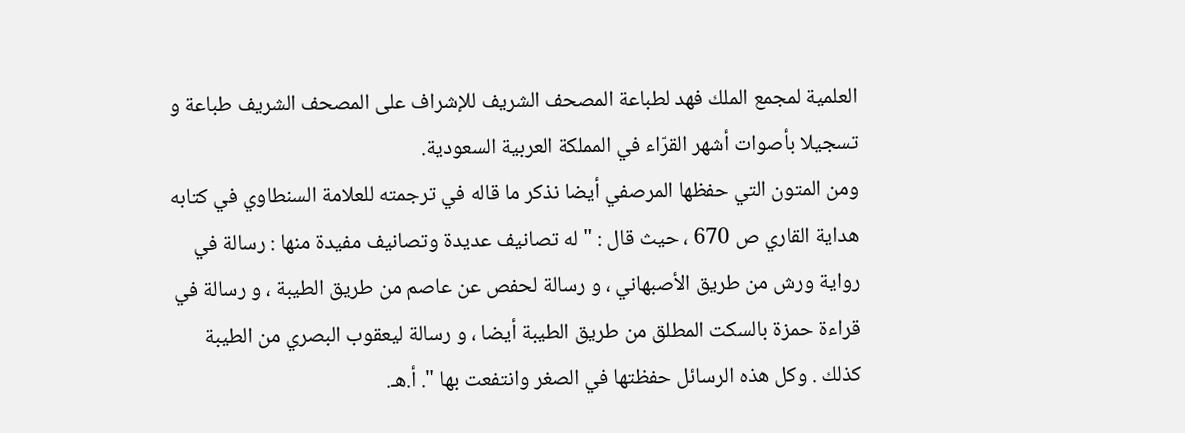العلمية لمجمع الملك فهد لطباعة المصحف الشريف للإشراف على المصحف الشريف طباعة و تسجيلا بأصوات أشهر القرّاء في المملكة العربية السعودية.
ومن المتون التي حفظها المرصفي أيضا نذكر ما قاله في ترجمته للعلامة السنطاوي في كتابه هداية القاري ص 670 ، حيث قال : " له تصانيف عديدة وتصانيف مفيدة منها : رسالة في رواية ورش من طريق الأصبهاني ، و رسالة لحفص عن عاصم من طريق الطيبة ، و رسالة في قراءة حمزة بالسكت المطلق من طريق الطيبة أيضا ، و رسالة ليعقوب البصري من الطيبة كذلك . وكل هذه الرسائل حفظتها في الصغر وانتفعت بها ". أ.هـ.